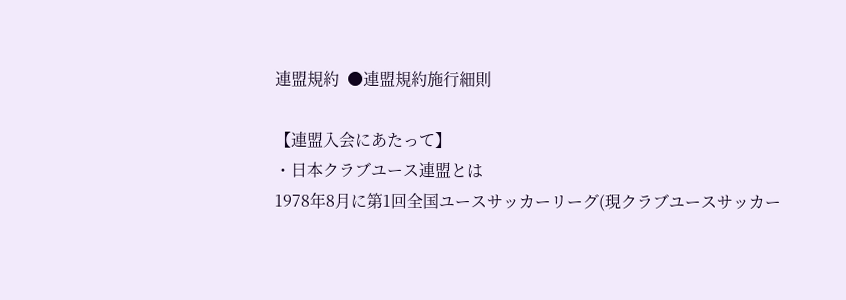連盟規約  ●連盟規約施行細則

【連盟入会にあたって】
・日本クラブユース連盟とは
1978年8月に第1回全国ユースサッカーリーグ(現クラブユースサッカー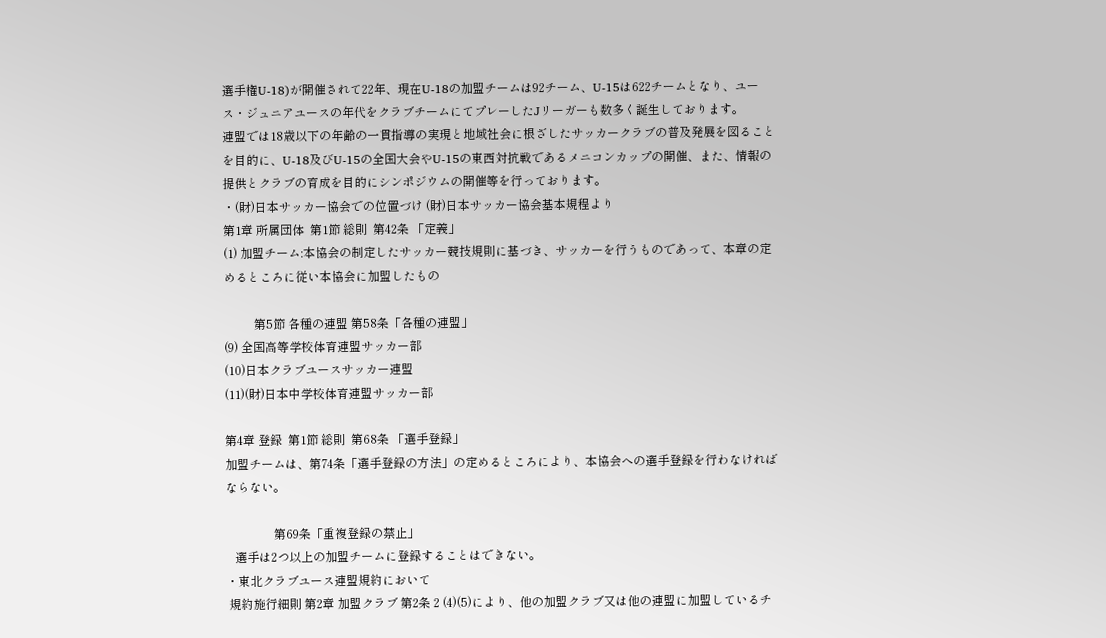選手権U-18)が開催されて22年、現在U-18の加盟チームは92チーム、U-15は622チームとなり、ユース・ジュニアユースの年代をクラブチームにてプレーしたJリーガーも数多く誕生しております。
連盟では18歳以下の年齢の一貫指導の実現と地域社会に根ざしたサッカークラブの普及発展を図ることを目的に、U-18及びU-15の全国大会やU-15の東西対抗戦であるメニコンカップの開催、また、情報の提供とクラブの育成を目的にシンポジウムの開催等を行っております。
・(財)日本サッカー協会での位置づけ (財)日本サッカー協会基本規程より
第1章 所属団体  第1節 総則  第42条 「定義」
(1) 加盟チーム:本協会の制定したサッカー競技規則に基づき、サッカーを行うものであって、本章の定めるところに従い本協会に加盟したもの

          第5節 各種の連盟 第58条「各種の連盟」
(9) 全国高等学校体育連盟サッカー部
(10)日本クラブユースサッカー連盟
(11)(財)日本中学校体育連盟サッカー部

第4章 登録  第1節 総則  第68条 「選手登録」
加盟チームは、第74条「選手登録の方法」の定めるところにより、本協会への選手登録を行わなければならない。

                第69条「重複登録の禁止」
   選手は2つ以上の加盟チームに登録することはできない。
・東北クラブユース連盟規約において
 規約施行細則 第2章 加盟クラブ 第2条 2 (4)(5)により、他の加盟クラブ又は他の連盟に加盟しているチ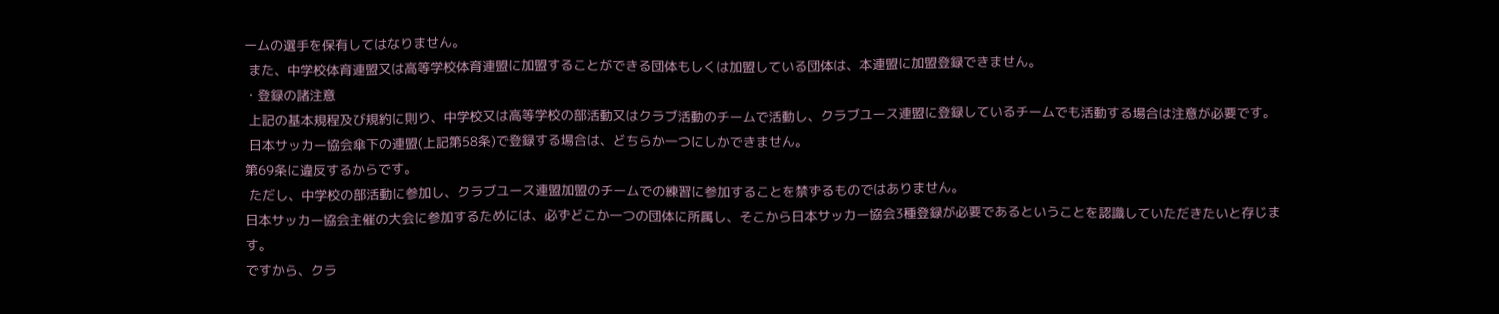ームの選手を保有してはなりません。
 また、中学校体育連盟又は高等学校体育連盟に加盟することができる団体もしくは加盟している団体は、本連盟に加盟登録できません。
・登録の諸注意
 上記の基本規程及び規約に則り、中学校又は高等学校の部活動又はクラブ活動のチームで活動し、クラブユース連盟に登録しているチームでも活動する場合は注意が必要です。
 日本サッカー協会傘下の連盟(上記第58条)で登録する場合は、どちらか一つにしかできません。
第69条に違反するからです。
 ただし、中学校の部活動に参加し、クラブユース連盟加盟のチームでの練習に参加することを禁ずるものではありません。
日本サッカー協会主催の大会に参加するためには、必ずどこか一つの団体に所属し、そこから日本サッカー協会3種登録が必要であるということを認識していただきたいと存じます。
ですから、クラ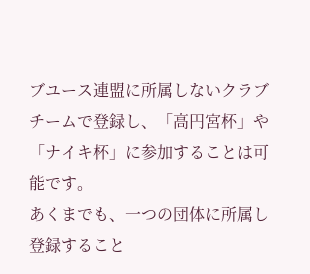ブユース連盟に所属しないクラブチームで登録し、「高円宮杯」や「ナイキ杯」に参加することは可能です。
あくまでも、一つの団体に所属し登録すること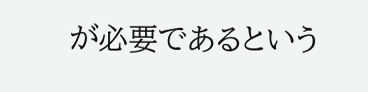が必要であるという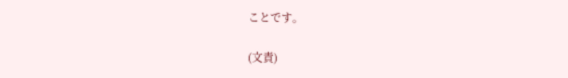ことです。

(文責)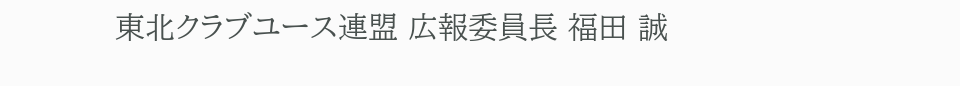東北クラブユース連盟 広報委員長 福田 誠